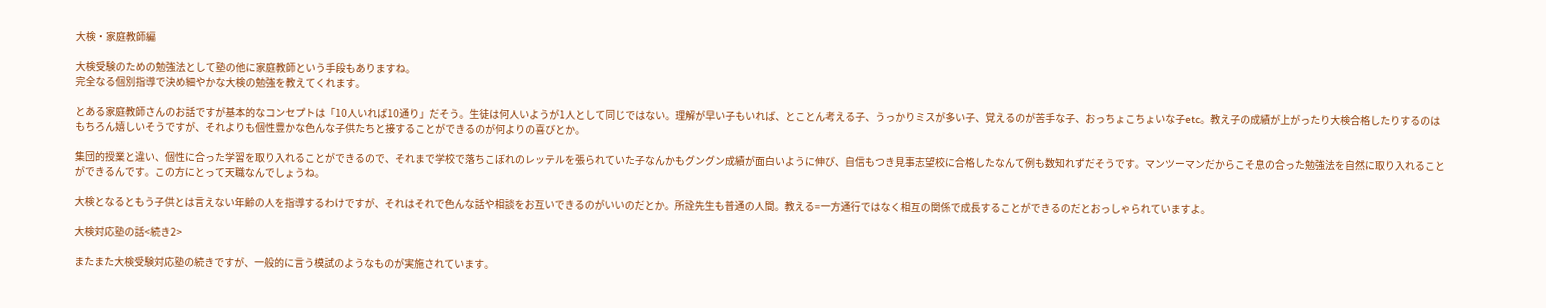大検・家庭教師編

大検受験のための勉強法として塾の他に家庭教師という手段もありますね。
完全なる個別指導で決め細やかな大検の勉強を教えてくれます。

とある家庭教師さんのお話ですが基本的なコンセプトは「10人いれば10通り」だそう。生徒は何人いようが1人として同じではない。理解が早い子もいれば、とことん考える子、うっかりミスが多い子、覚えるのが苦手な子、おっちょこちょいな子etc。教え子の成績が上がったり大検合格したりするのはもちろん嬉しいそうですが、それよりも個性豊かな色んな子供たちと接することができるのが何よりの喜びとか。

集団的授業と違い、個性に合った学習を取り入れることができるので、それまで学校で落ちこぼれのレッテルを張られていた子なんかもグングン成績が面白いように伸び、自信もつき見事志望校に合格したなんて例も数知れずだそうです。マンツーマンだからこそ息の合った勉強法を自然に取り入れることができるんです。この方にとって天職なんでしょうね。

大検となるともう子供とは言えない年齢の人を指導するわけですが、それはそれで色んな話や相談をお互いできるのがいいのだとか。所詮先生も普通の人間。教える=一方通行ではなく相互の関係で成長することができるのだとおっしゃられていますよ。

大検対応塾の話<続き2>

またまた大検受験対応塾の続きですが、一般的に言う模試のようなものが実施されています。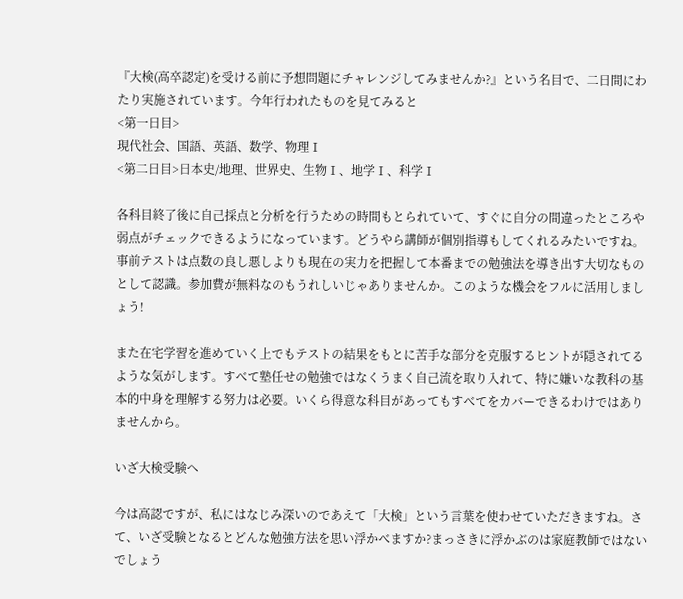『大検(高卒認定)を受ける前に予想問題にチャレンジしてみませんか?』という名目で、二日間にわたり実施されています。今年行われたものを見てみると
<第一日目>
現代社会、国語、英語、数学、物理Ⅰ
<第二日目>日本史/地理、世界史、生物Ⅰ、地学Ⅰ、科学Ⅰ

各科目終了後に自己採点と分析を行うための時間もとられていて、すぐに自分の間違ったところや弱点がチェックできるようになっています。どうやら講師が個別指導もしてくれるみたいですね。事前テストは点数の良し悪しよりも現在の実力を把握して本番までの勉強法を導き出す大切なものとして認識。参加費が無料なのもうれしいじゃありませんか。このような機会をフルに活用しましょう!

また在宅学習を進めていく上でもテストの結果をもとに苦手な部分を克服するヒントが隠されてるような気がします。すべて塾任せの勉強ではなくうまく自己流を取り入れて、特に嫌いな教科の基本的中身を理解する努力は必要。いくら得意な科目があってもすべてをカバーできるわけではありませんから。

いざ大検受験へ

今は高認ですが、私にはなじみ深いのであえて「大検」という言葉を使わせていただきますね。さて、いざ受験となるとどんな勉強方法を思い浮かべますか?まっさきに浮かぶのは家庭教師ではないでしょう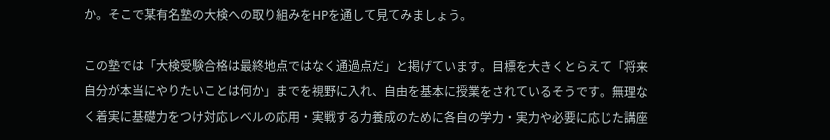か。そこで某有名塾の大検への取り組みをHPを通して見てみましょう。

この塾では「大検受験合格は最終地点ではなく通過点だ」と掲げています。目標を大きくとらえて「将来自分が本当にやりたいことは何か」までを視野に入れ、自由を基本に授業をされているそうです。無理なく着実に基礎力をつけ対応レベルの応用・実戦する力養成のために各自の学力・実力や必要に応じた講座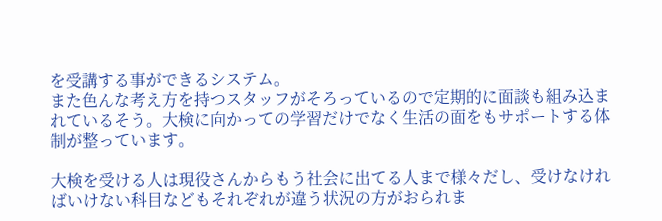を受講する事ができるシステム。
また色んな考え方を持つスタッフがそろっているので定期的に面談も組み込まれているそう。大検に向かっての学習だけでなく生活の面をもサポートする体制が整っています。

大検を受ける人は現役さんからもう社会に出てる人まで様々だし、受けなければいけない科目などもそれぞれが違う状況の方がおられま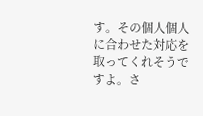す。その個人個人に合わせた対応を取ってくれそうですよ。さ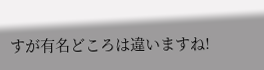すが有名どころは違いますね!